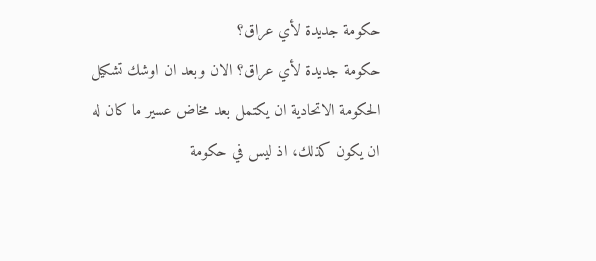حكومة جديدة لأي عراق؟
حكومة جديدة لأي عراق؟ الان وبعد ان اوشك تشكيل الحكومة الاتحادية ان يكتمل بعد مخاض عسير ما كان له ان يكون كذلك، اذ ليس في حكومة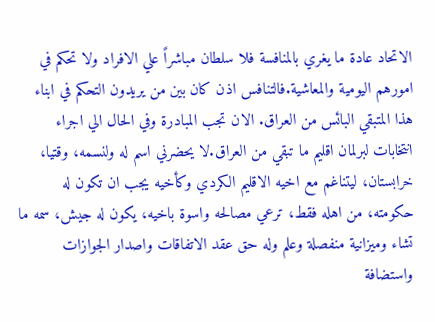الاتحاد عادة ما يغري بالمنافسة فلا سلطان مباشراً علي الافراد ولا تحكم في امورهم اليومية والمعاشية.فالتنافس اذن كان بين من يريدون التحكم في ابناء هذا المتبقي البائس من العراق. الان تجب المبادرة وفي الحال الي اجراء انتخابات لبرلمان اقليم ما تبقي من العراق.لا يحضرني اسم له ولنسمه، وقتيا، خرابستان، ليتناغم مع اخيه الاقليم الكردي وكأخيه يجب ان تكون له حكومته، من اهله فقط، ترعي مصالحه واسوة باخيه، يكون له جيش، سمه ما تشاء وميزانية منفصلة وعلم وله حق عقد الاتفاقات واصدار الجوازات واستضافة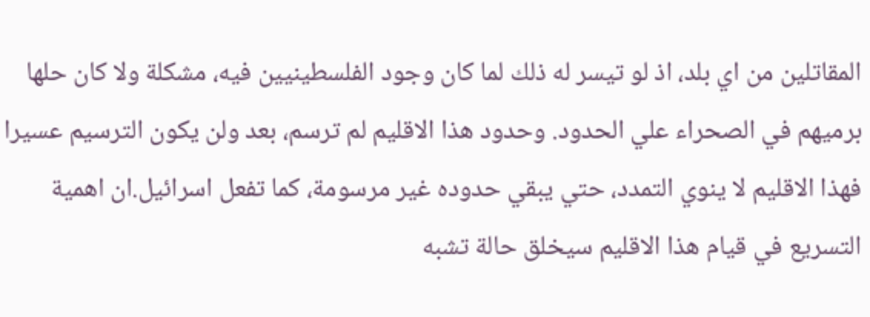المقاتلين من اي بلد، اذ لو تيسر له ذلك لما كان وجود الفلسطينيين فيه، مشكلة ولا كان حلها برميهم في الصحراء علي الحدود. وحدود هذا الاقليم لم ترسم، بعد ولن يكون الترسيم عسيرا فهذا الاقليم لا ينوي التمدد، حتي يبقي حدوده غير مرسومة، كما تفعل اسرائيل.ان اهمية التسريع في قيام هذا الاقليم سيخلق حالة تشبه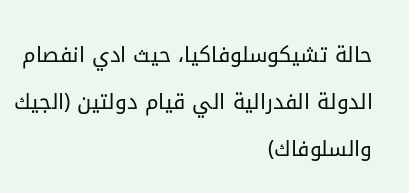حالة تشيكوسلوفاكيا، حيث ادي انفصام الدولة الفدرالية الي قيام دولتين (الجيك والسلوفاك)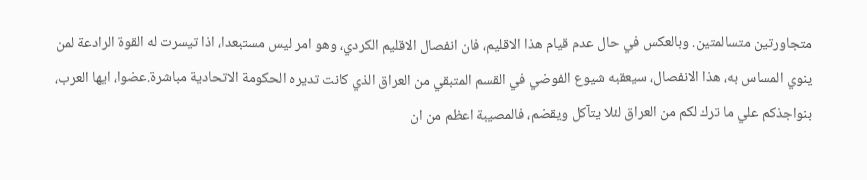متجاورتين متسالمتين. وبالعكس في حال عدم قيام هذا الاقليم، فان انفصال الاقليم الكردي، وهو امر ليس مستبعدا، اذا تيسرت له القوة الرادعة لمن ينوي المساس به، هذا الانفصال، سيعقبه شيوع الفوضي في القسم المتبقي من العراق الذي كانت تديره الحكومة الاتحادية مباشرة.عضوا، ايها العرب، بنواجذكم علي ما ترك لكم من العراق لئلا يتآكل ويقضم، فالمصيبة اعظم من ان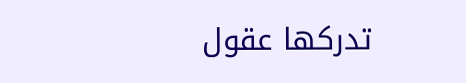تدركها عقول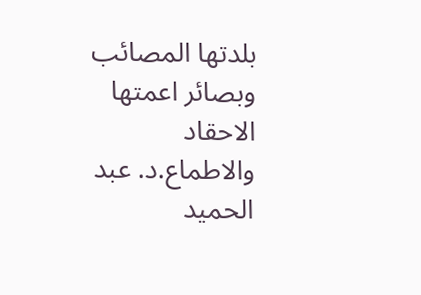بلدتها المصائب وبصائر اعمتها الاحقاد والاطماع.د. عبد الحميد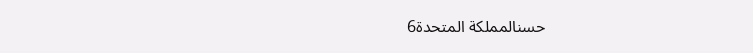حسنالمملكة المتحدة6